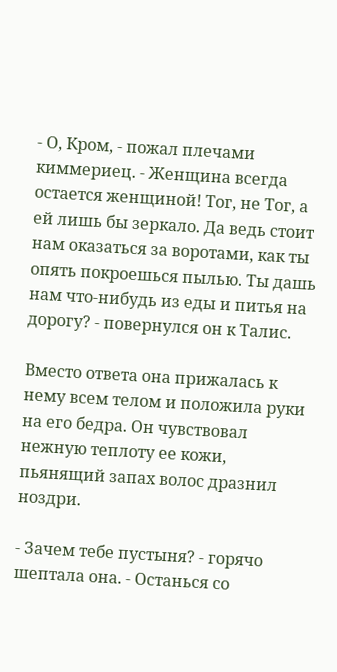- О, Кром, - пожал плечами киммериец. - Женщина всегда остается женщиной! Тог, не Тог, а ей лишь бы зеркало. Да ведь стоит нам оказаться за воротами, как ты опять покроешься пылью. Ты дашь нам что-нибудь из еды и питья на дорогу? - повернулся он к Талис.

Вместо ответа она прижалась к нему всем телом и положила руки на его бедра. Он чувствовал нежную теплоту ее кожи, пьянящий запах волос дразнил ноздри.

- Зачем тебе пустыня? - горячо шептала она. - Останься со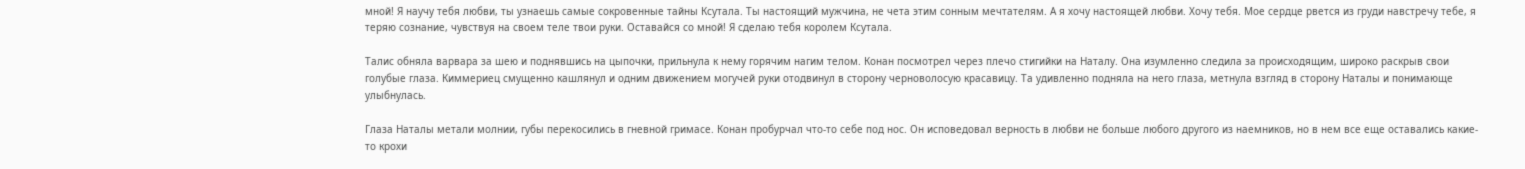мной! Я научу тебя любви, ты узнаешь самые сокровенные тайны Ксутала. Ты настоящий мужчина, не чета этим сонным мечтателям. А я хочу настоящей любви. Хочу тебя. Мое сердце рвется из груди навстречу тебе, я теряю сознание, чувствуя на своем теле твои руки. Оставайся со мной! Я сделаю тебя королем Ксутала.

Талис обняла варвара за шею и поднявшись на цыпочки, прильнула к нему горячим нагим телом. Конан посмотрел через плечо стигийки на Наталу. Она изумленно следила за происходящим, широко раскрыв свои голубые глаза. Киммериец смущенно кашлянул и одним движением могучей руки отодвинул в сторону черноволосую красавицу. Та удивленно подняла на него глаза, метнула взгляд в сторону Наталы и понимающе улыбнулась.

Глаза Наталы метали молнии, губы перекосились в гневной гримасе. Конан пробурчал что-то себе под нос. Он исповедовал верность в любви не больше любого другого из наемников, но в нем все еще оставались какие-то крохи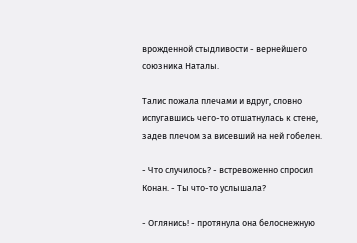врожденной стыдливости - вернейшего союзника Наталы.

Талис пожала плечами и вдруг, словно испугавшись чего-то отшатнулась к стене, задев плечом за висевший на ней гобелен.

- Что случилось? - встревоженно спросил Конан. - Ты что-то услышала?

- Оглянись! - протянула она белоснежную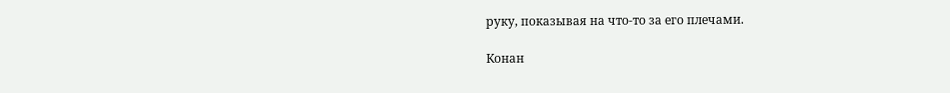руку, показывая на что-то за его плечами.

Конан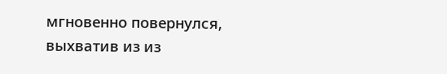мгновенно повернулся, выхватив из из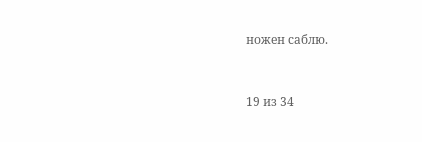ножен саблю.



19 из 34